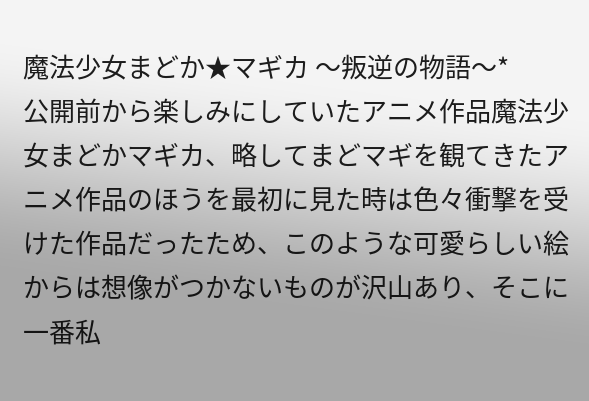魔法少女まどか★マギカ 〜叛逆の物語〜*
公開前から楽しみにしていたアニメ作品魔法少女まどかマギカ、略してまどマギを観てきたアニメ作品のほうを最初に見た時は色々衝撃を受けた作品だったため、このような可愛らしい絵からは想像がつかないものが沢山あり、そこに一番私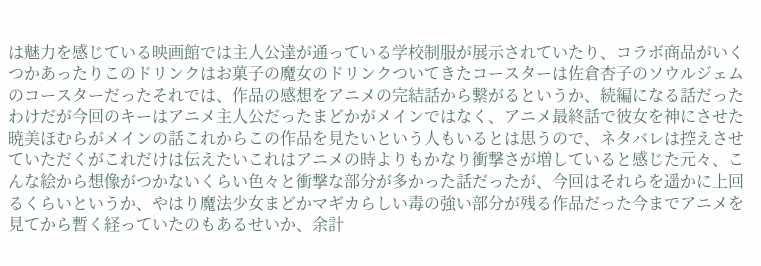は魅力を感じている映画館では主人公達が通っている学校制服が展示されていたり、コラボ商品がいくつかあったりこのドリンクはお菓子の魔女のドリンクついてきたコースターは佐倉杏子のソウルジェムのコースターだったそれでは、作品の感想をアニメの完結話から繋がるというか、続編になる話だったわけだが今回のキーはアニメ主人公だったまどかがメインではなく、アニメ最終話で彼女を神にさせた暁美ほむらがメインの話これからこの作品を見たいという人もいるとは思うので、ネタバレは控えさせていただくがこれだけは伝えたいこれはアニメの時よりもかなり衝撃さが増していると感じた元々、こんな絵から想像がつかないくらい色々と衝撃な部分が多かった話だったが、今回はそれらを遥かに上回るくらいというか、やはり魔法少女まどかマギカらしい毒の強い部分が残る作品だった今までアニメを見てから暫く経っていたのもあるせいか、余計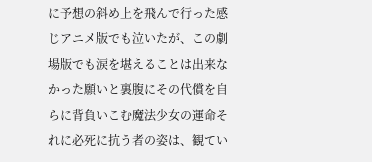に予想の斜め上を飛んで行った感じアニメ版でも泣いたが、この劇場版でも涙を堪えることは出来なかった願いと裏腹にその代償を自らに背負いこむ魔法少女の運命それに必死に抗う者の姿は、観てい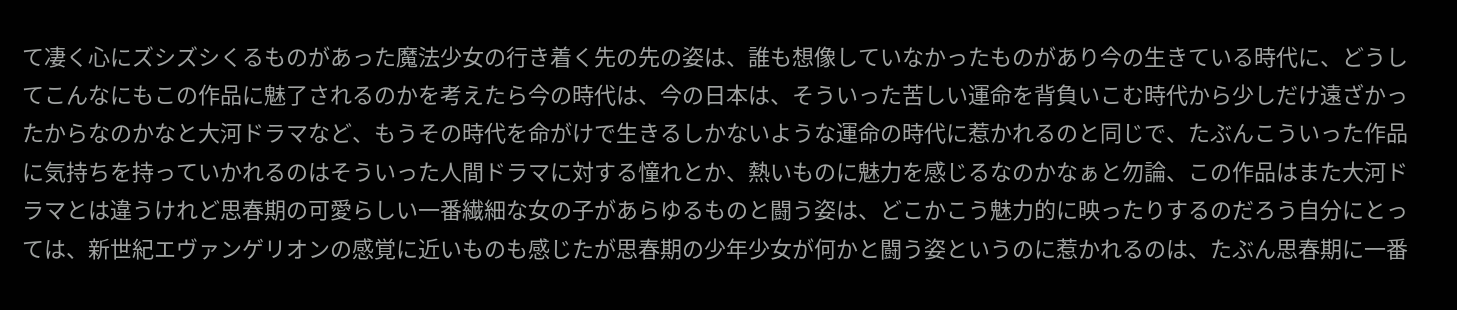て凄く心にズシズシくるものがあった魔法少女の行き着く先の先の姿は、誰も想像していなかったものがあり今の生きている時代に、どうしてこんなにもこの作品に魅了されるのかを考えたら今の時代は、今の日本は、そういった苦しい運命を背負いこむ時代から少しだけ遠ざかったからなのかなと大河ドラマなど、もうその時代を命がけで生きるしかないような運命の時代に惹かれるのと同じで、たぶんこういった作品に気持ちを持っていかれるのはそういった人間ドラマに対する憧れとか、熱いものに魅力を感じるなのかなぁと勿論、この作品はまた大河ドラマとは違うけれど思春期の可愛らしい一番繊細な女の子があらゆるものと闘う姿は、どこかこう魅力的に映ったりするのだろう自分にとっては、新世紀エヴァンゲリオンの感覚に近いものも感じたが思春期の少年少女が何かと闘う姿というのに惹かれるのは、たぶん思春期に一番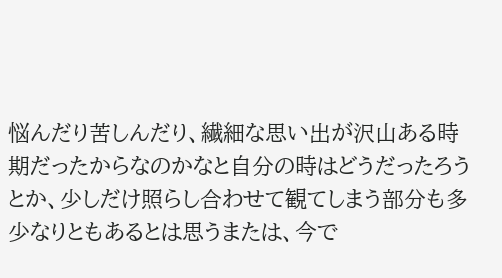悩んだり苦しんだり、繊細な思い出が沢山ある時期だったからなのかなと自分の時はどうだったろうとか、少しだけ照らし合わせて観てしまう部分も多少なりともあるとは思うまたは、今で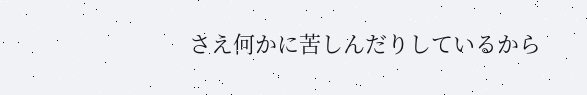さえ何かに苦しんだりしているから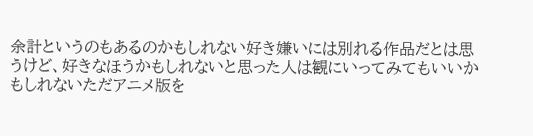余計というのもあるのかもしれない好き嫌いには別れる作品だとは思うけど、好きなほうかもしれないと思った人は観にいってみてもいいかもしれないただアニメ版を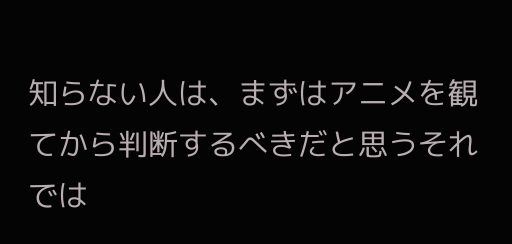知らない人は、まずはアニメを観てから判断するべきだと思うそれでは